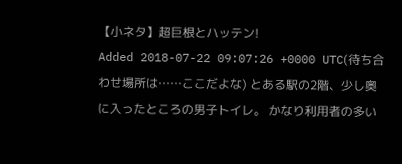【小ネタ】超巨根とハッテン!
Added 2018-07-22 09:07:26 +0000 UTC(待ち合わせ場所は……ここだよな) とある駅の2階、少し奥に入ったところの男子トイレ。 かなり利用者の多い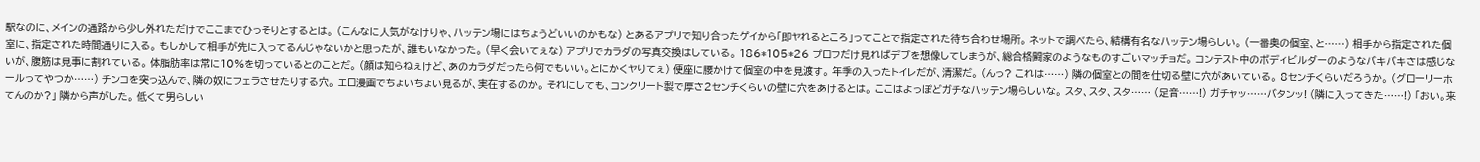駅なのに、メインの通路から少し外れただけでここまでひっそりとするとは。 (こんなに人気がなけりゃ、ハッテン場にはちょうどいいのかもな) とあるアプリで知り合ったゲイから「即ヤれるところ」ってことで指定された待ち合わせ場所。 ネットで調べたら、結構有名なハッテン場らしい。 (一番奥の個室、と……) 相手から指定された個室に、指定された時間通りに入る。 もしかして相手が先に入ってるんじゃないかと思ったが、誰もいなかった。 (早く会いてぇな) アプリでカラダの写真交換はしている。 186*105*26 プロフだけ見ればデブを想像してしまうが、総合格闘家のようなものすごいマッチョだ。 コンテスト中のボディビルダーのようなバキバキさは感じないが、腹筋は見事に割れている。 体脂肪率は常に10%を切っているとのことだ。 (顔は知らねぇけど、あのカラダだったら何でもいい。とにかくヤりてぇ) 便座に腰かけて個室の中を見渡す。 年季の入ったトイレだが、清潔だ。 (んっ? これは……) 隣の個室との間を仕切る壁に穴があいている。 8センチくらいだろうか。 (グローリーホールってやつか……) チンコを突っ込んで、隣の奴にフェラさせたりする穴。 エロ漫画でちょいちょい見るが、実在するのか。 それにしても、コンクリート製で厚さ2センチくらいの壁に穴をあけるとは。 ここはよっぽどガチなハッテン場らしいな。 スタ、スタ、スタ…… (足音……!) ガチャッ……バタンッ! (隣に入ってきた……!) 「おい。来てんのか?」 隣から声がした。 低くて男らしい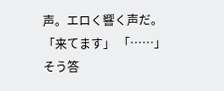声。エロく響く声だ。 「来てます」 「……」 そう答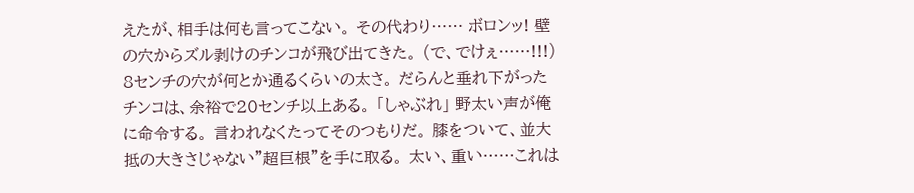えたが、相手は何も言ってこない。 その代わり…… ボロンッ! 壁の穴からズル剥けのチンコが飛び出てきた。 (で、でけぇ……!!!) 8センチの穴が何とか通るくらいの太さ。 だらんと垂れ下がったチンコは、余裕で20センチ以上ある。 「しゃぶれ」 野太い声が俺に命令する。 言われなくたってそのつもりだ。 膝をついて、並大抵の大きさじゃない”超巨根”を手に取る。 太い、重い……これは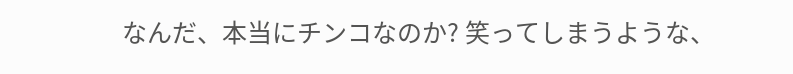なんだ、本当にチンコなのか? 笑ってしまうような、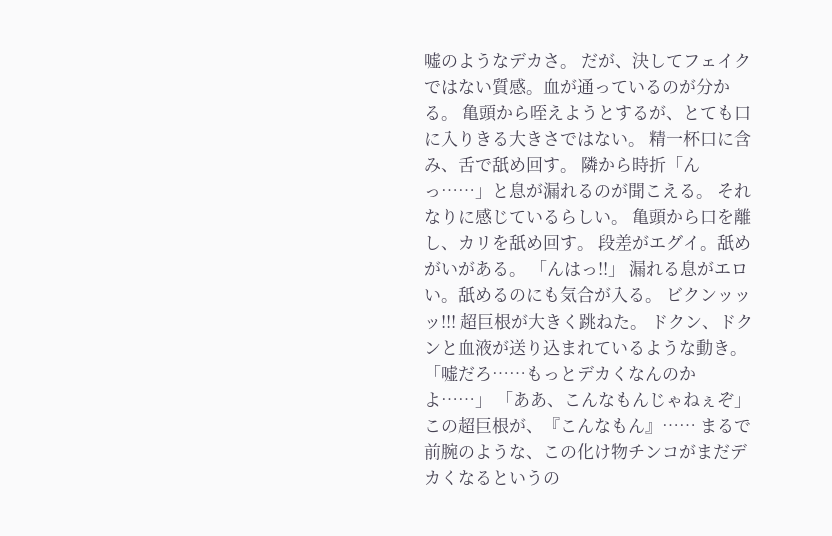嘘のようなデカさ。 だが、決してフェイクではない質感。血が通っているのが分かる。 亀頭から咥えようとするが、とても口に入りきる大きさではない。 精一杯口に含み、舌で舐め回す。 隣から時折「んっ……」と息が漏れるのが聞こえる。 それなりに感じているらしい。 亀頭から口を離し、カリを舐め回す。 段差がエグイ。舐めがいがある。 「んはっ!!」 漏れる息がエロい。舐めるのにも気合が入る。 ビクンッッッ!!! 超巨根が大きく跳ねた。 ドクン、ドクンと血液が送り込まれているような動き。 「嘘だろ……もっとデカくなんのかよ……」 「ああ、こんなもんじゃねぇぞ」 この超巨根が、『こんなもん』…… まるで前腕のような、この化け物チンコがまだデカくなるというの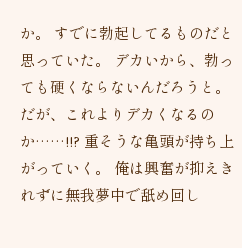か。 すでに勃起してるものだと思っていた。 デカいから、勃っても硬くならないんだろうと。 だが、これよりデカくなるのか……!!? 重そうな亀頭が持ち上がっていく。 俺は興奮が抑えきれずに無我夢中で舐め回し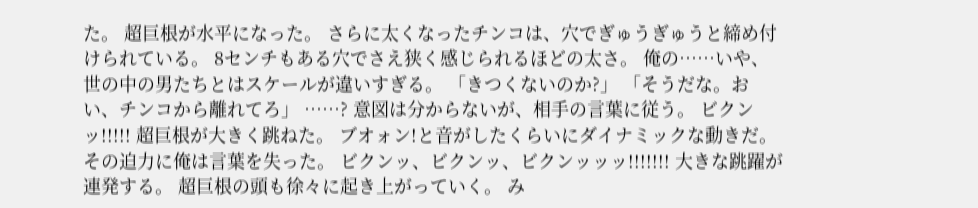た。 超巨根が水平になった。 さらに太くなったチンコは、穴でぎゅうぎゅうと締め付けられている。 8センチもある穴でさえ狭く感じられるほどの太さ。 俺の……いや、世の中の男たちとはスケールが違いすぎる。 「きつくないのか?」 「そうだな。おい、チンコから離れてろ」 ……? 意図は分からないが、相手の言葉に従う。 ビクンッ!!!!! 超巨根が大きく跳ねた。 ブオォン!と音がしたくらいにダイナミックな動きだ。 その迫力に俺は言葉を失った。 ビクンッ、ビクンッ、ビクンッッッ!!!!!!! 大きな跳躍が連発する。 超巨根の頭も徐々に起き上がっていく。 み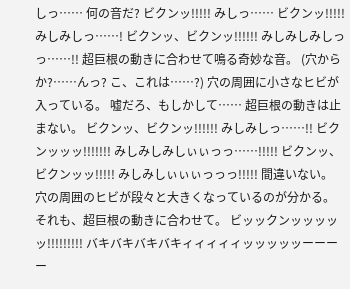しっ…… 何の音だ? ビクンッ!!!!! みしっ…… ビクンッ!!!!! みしみしっ……! ビクンッ、ビクンッ!!!!!! みしみしみしっっ……!! 超巨根の動きに合わせて鳴る奇妙な音。 (穴からか?……んっ? こ、これは……?) 穴の周囲に小さなヒビが入っている。 嘘だろ、もしかして…… 超巨根の動きは止まない。 ビクンッ、ビクンッ!!!!!! みしみしっ……!! ビクンッッッ!!!!!!! みしみしみしぃぃっっ……!!!!! ビクンッ、ビクンッッ!!!!! みしみしぃぃぃっっっ!!!!! 間違いない。 穴の周囲のヒビが段々と大きくなっているのが分かる。 それも、超巨根の動きに合わせて。 ビッックンッッッッッ!!!!!!!!! バキバキバキバキィィィィィッッッッッーーーー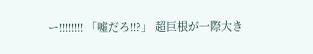ー!!!!!!!! 「嘘だろ!!?」 超巨根が一際大き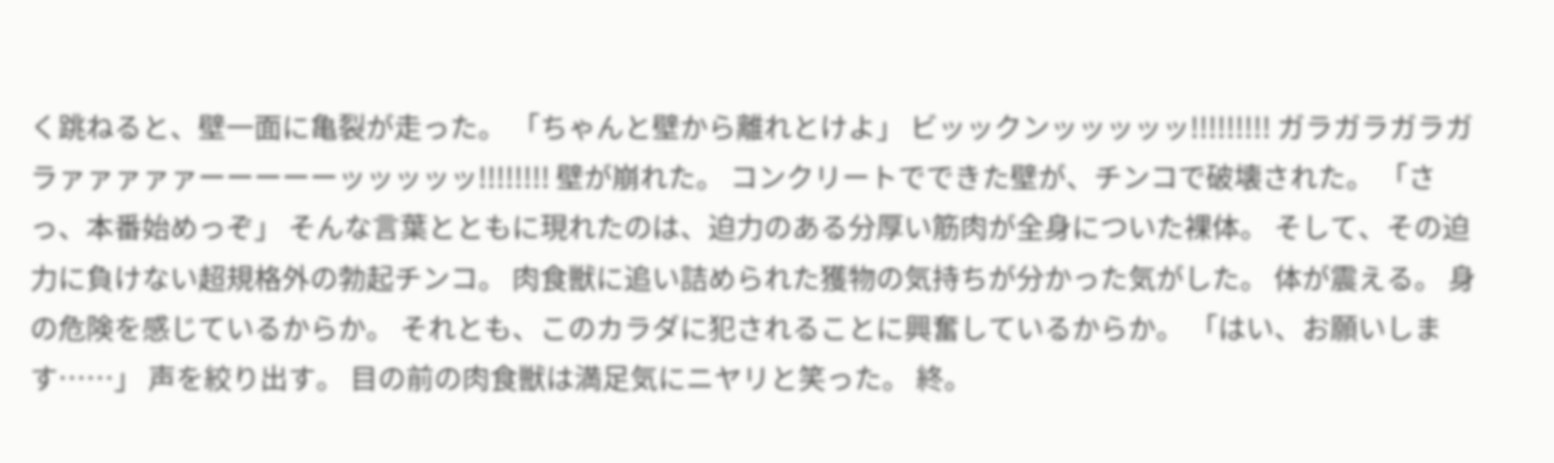く跳ねると、壁一面に亀裂が走った。 「ちゃんと壁から離れとけよ」 ビッックンッッッッッ!!!!!!!!! ガラガラガラガラァァァァァーーーーーッッッッッ!!!!!!!! 壁が崩れた。 コンクリートでできた壁が、チンコで破壊された。 「さっ、本番始めっぞ」 そんな言葉とともに現れたのは、迫力のある分厚い筋肉が全身についた裸体。 そして、その迫力に負けない超規格外の勃起チンコ。 肉食獣に追い詰められた獲物の気持ちが分かった気がした。 体が震える。 身の危険を感じているからか。 それとも、このカラダに犯されることに興奮しているからか。 「はい、お願いします……」 声を絞り出す。 目の前の肉食獣は満足気にニヤリと笑った。 終。